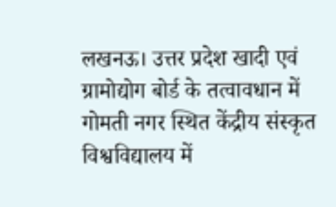लखनऊ। उत्तर प्रदेश खादी एवं ग्रामोद्योग बोर्ड के तत्वावधान में गोमती नगर स्थित केंद्रीय संस्कृत विश्वविद्यालय में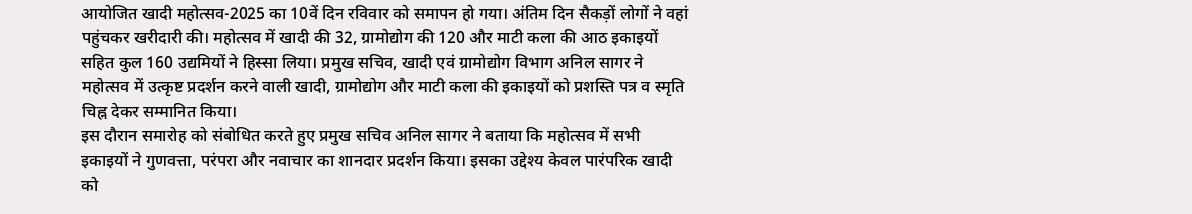आयोजित खादी महोत्सव-2025 का 10वें दिन रविवार को समापन हो गया। अंतिम दिन सैकड़ों लोगों ने वहां पहुंचकर खरीदारी की। महोत्सव में खादी की 32, ग्रामोद्योग की 120 और माटी कला की आठ इकाइयों सहित कुल 160 उद्यमियों ने हिस्सा लिया। प्रमुख सचिव, खादी एवं ग्रामोद्योग विभाग अनिल सागर ने महोत्सव में उत्कृष्ट प्रदर्शन करने वाली खादी, ग्रामोद्योग और माटी कला की इकाइयों को प्रशस्ति पत्र व स्मृति चिह्न देकर सम्मानित किया।
इस दौरान समारोह को संबोधित करते हुए प्रमुख सचिव अनिल सागर ने बताया कि महोत्सव में सभी इकाइयों ने गुणवत्ता, परंपरा और नवाचार का शानदार प्रदर्शन किया। इसका उद्देश्य केवल पारंपरिक खादी को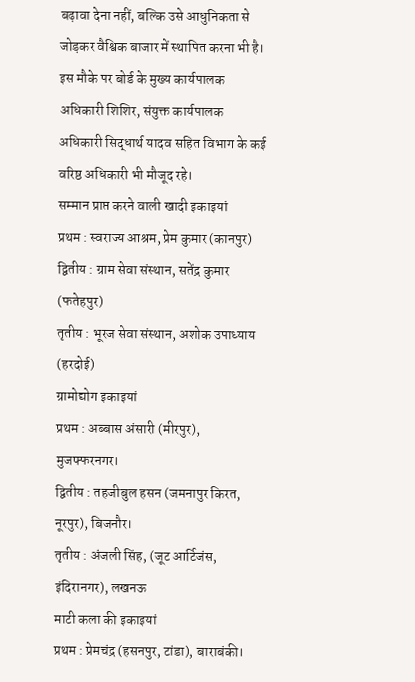बढ़ावा देना नहीं, बल्कि उसे आधुनिकता से जोड़कर वैश्विक बाजार में स्थापित करना भी है। इस मौके पर बोर्ड के मुख्य कार्यपालक अधिकारी शिशिर, संयुक्त कार्यपालक अधिकारी सिद्धार्थ यादव सहित विभाग के कई वरिष्ठ अधिकारी भी मौजूद रहे।
सम्मान प्राप्त करने वाली खादी इकाइयां
प्रथम : स्वराज्य आश्रम, प्रेम कुमार (कानपुर)
द्वितीय : ग्राम सेवा संस्थान, सतेंद्र कुमार (फतेहपुर)
तृतीय : भूरज सेवा संस्थान, अशोक उपाध्याय (हरदोई)
ग्रामोद्योग इकाइयां
प्रथम : अब्बास अंसारी (मीरपुर), मुजफ्फरनगर।
द्वितीय : तहजीबुल हसन (जमनापुर किरत, नूरपुर), बिजनौर।
तृतीय : अंजली सिंह, (जूट आर्टिजंस, इंदिरानगर), लखनऊ
माटी कला की इकाइयां
प्रथम : प्रेमचंद्र (हसनपुर, टांडा), बाराबंकी।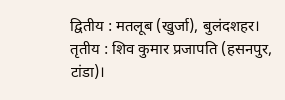द्वितीय : मतलूब (खुर्जा), बुलंदशहर।
तृतीय : शिव कुमार प्रजापति (हसनपुर, टांडा)।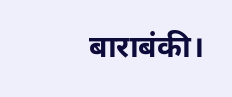बाराबंकी।